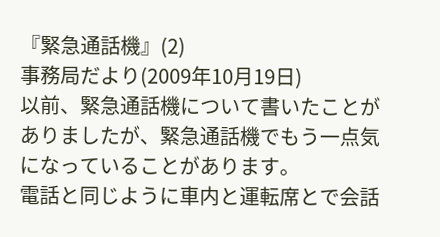『緊急通話機』(2)
事務局だより(2009年10月19日)
以前、緊急通話機について書いたことがありましたが、緊急通話機でもう一点気になっていることがあります。
電話と同じように車内と運転席とで会話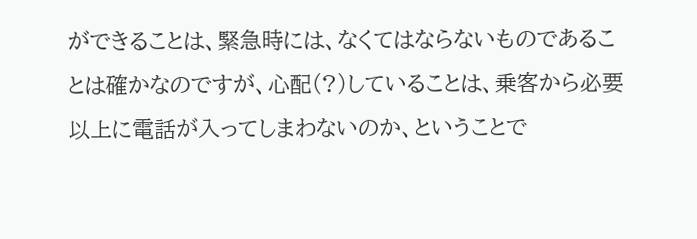ができることは、緊急時には、なくてはならないものであることは確かなのですが、心配(?)していることは、乗客から必要以上に電話が入ってしまわないのか、ということで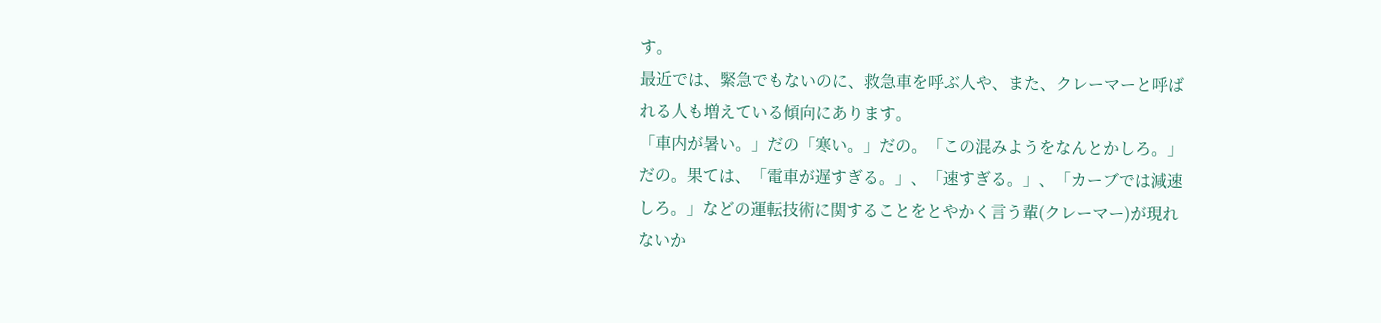す。
最近では、緊急でもないのに、救急車を呼ぶ人や、また、クレーマーと呼ばれる人も増えている傾向にあります。
「車内が暑い。」だの「寒い。」だの。「この混みようをなんとかしろ。」だの。果ては、「電車が遅すぎる。」、「速すぎる。」、「カーブでは減速しろ。」などの運転技術に関することをとやかく言う輩(クレーマー)が現れないか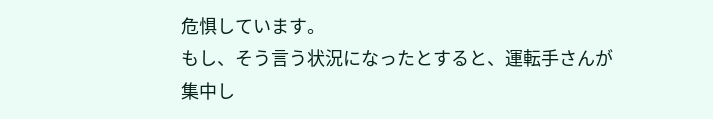危惧しています。
もし、そう言う状況になったとすると、運転手さんが集中し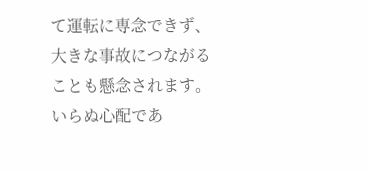て運転に専念できず、大きな事故につながることも懸念されます。
いらぬ心配であ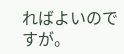ればよいのですが。